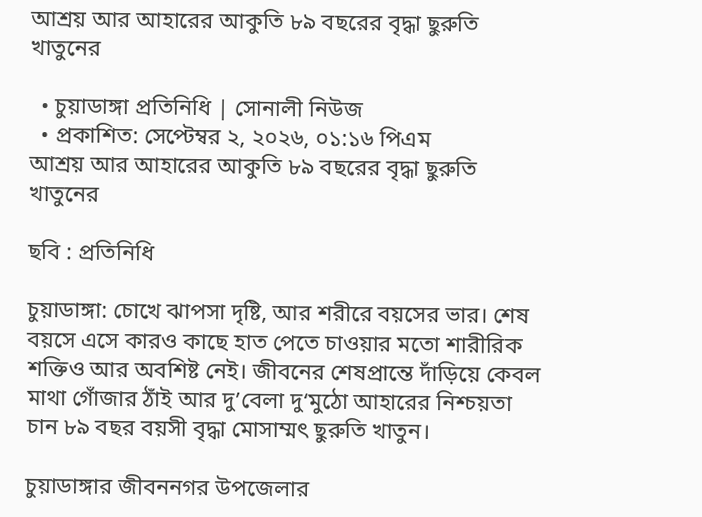আশ্রয় আর আহারের আকুতি ৮৯ বছরের বৃদ্ধা ছুরুতি খাতুনের

  • চুয়াডাঙ্গা প্র‌তি‌নি‌ধি | সোনালী নিউজ
  • প্রকাশিত: সেপ্টেম্বর ২, ২০২৬, ০১:১৬ পিএম
আশ্রয় আর আহারের আকুতি ৮৯ বছরের বৃদ্ধা ছুরুতি খাতুনের

ছবি : প্রতিনিধি

চুয়াডাঙ্গা: চোখে ঝাপসা দৃষ্টি, আর শরীরে বয়সের ভার। শেষ বয়সে এসে কারও কাছে হাত পেতে চাওয়ার মতো শারীরিক শক্তিও আর অবশিষ্ট নেই। জীবনের শেষপ্রান্তে দাঁড়িয়ে কেবল মাথা গোঁজার ঠাঁই আর দু’বেলা দু‘মুঠো আহারের নিশ্চয়তা চান ৮৯ বছর বয়সী বৃদ্ধা মোসাম্মৎ ছুরুতি খাতুন।

চুয়াডাঙ্গার জীবননগর উপজেলার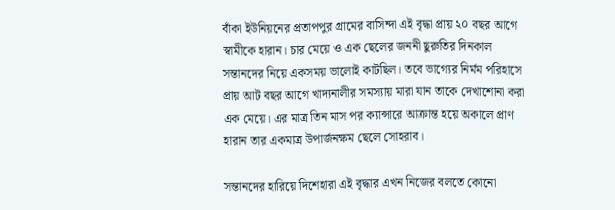বাঁকা ইউনিয়নের প্রতাপপুর গ্রামের বাসিন্দা এই বৃদ্ধা প্রায় ২০ বছর আগে স্বামীকে হারান। চার মেয়ে ও এক ছেলের জননী ছুরুতির দিনকাল সন্তানদের নিয়ে একসময় ভালোই কাটছিল। তবে ভাগ্যের নির্মম পরিহাসে প্রায় আট বছর আগে খাদ্যনালীর সমস্যায় মারা যান তাকে দেখাশোনা করা এক মেয়ে। এর মাত্র তিন মাস পর ক্যান্সারে আক্রান্ত হয়ে অকালে প্রাণ হারান তার একমাত্র উপার্জনক্ষম ছেলে সোহরাব।

সন্তানদের হারিয়ে দিশেহারা এই বৃদ্ধার এখন নিজের বলতে কোনো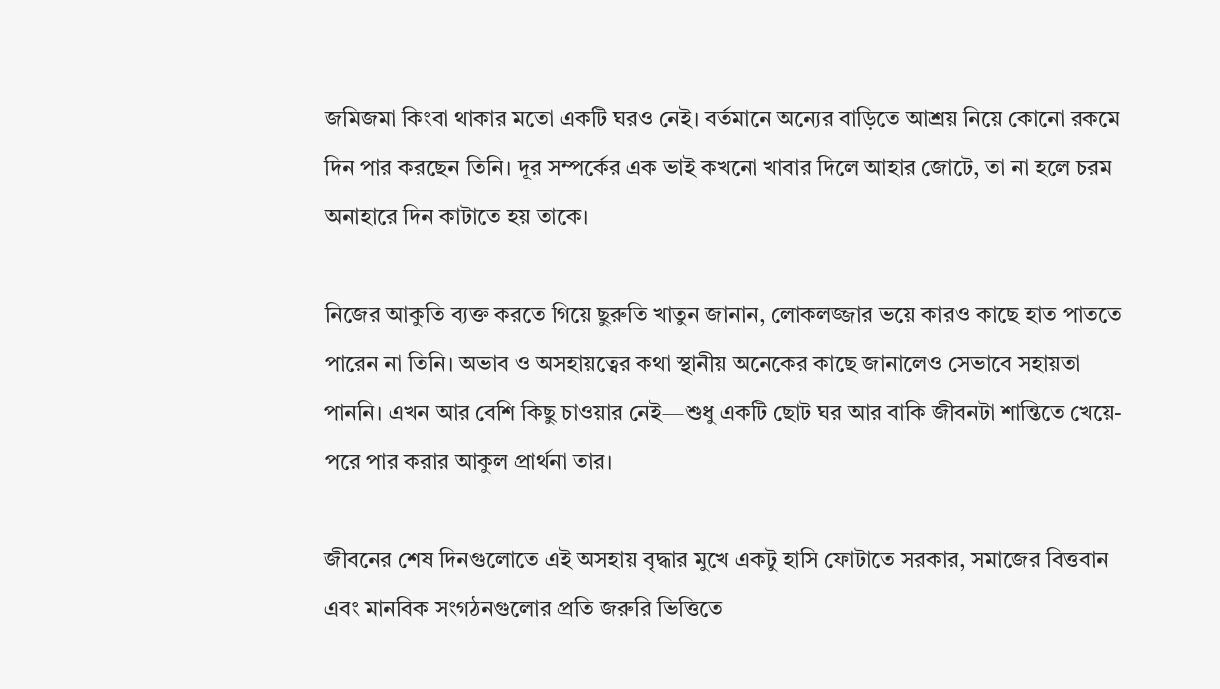জমিজমা কিংবা থাকার মতো একটি ঘরও নেই। বর্তমানে অন্যের বাড়িতে আশ্রয় নিয়ে কোনো রকমে দিন পার করছেন তিনি। দূর সম্পর্কের এক ভাই কখনো খাবার দিলে আহার জোটে, তা না হলে চরম অনাহারে দিন কাটাতে হয় তাকে।

নিজের আকুতি ব্যক্ত করতে গিয়ে ছুরুতি খাতুন জানান, লোকলজ্জার ভয়ে কারও কাছে হাত পাততে পারেন না তিনি। অভাব ও অসহায়ত্বের কথা স্থানীয় অনেকের কাছে জানালেও সেভাবে সহায়তা পাননি। এখন আর বেশি কিছু চাওয়ার নেই—শুধু একটি ছোট ঘর আর বাকি জীবনটা শান্তিতে খেয়ে-পরে পার করার আকুল প্রার্থনা তার।

জীবনের শেষ দিনগুলোতে এই অসহায় বৃদ্ধার মুখে একটু হাসি ফোটাতে সরকার, সমাজের বিত্তবান এবং মানবিক সংগঠনগুলোর প্রতি জরুরি ভিত্তিতে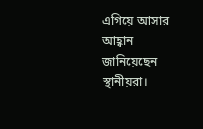এগিয়ে আসার আহ্বান জানিয়েছেন স্থানীয়রা।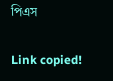পিএস

Link copied!